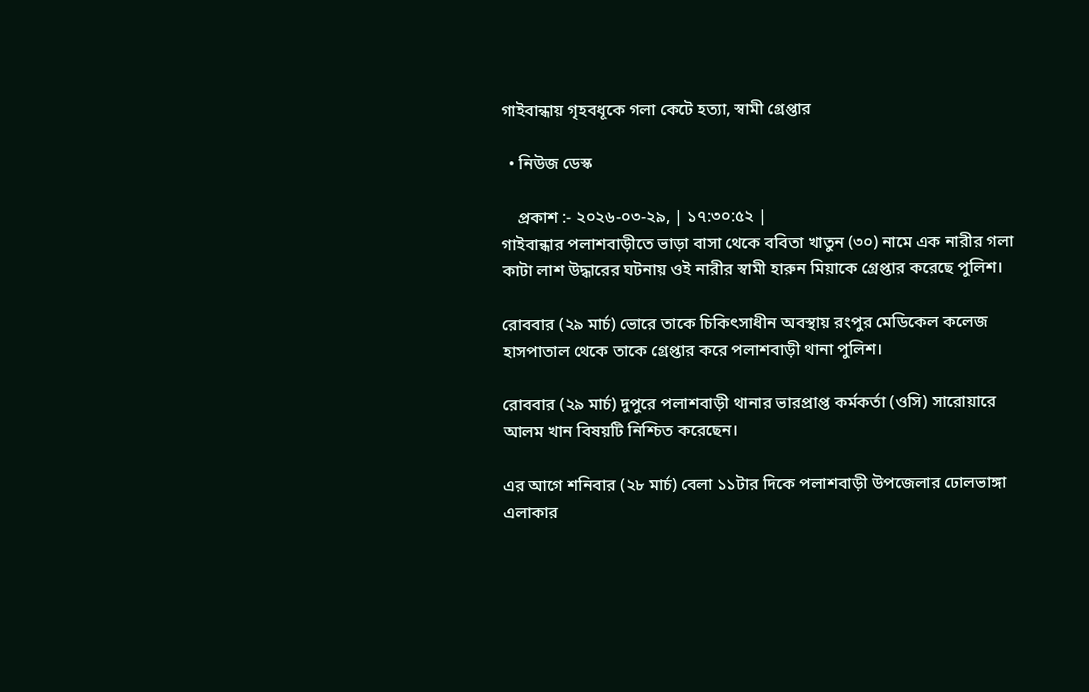গাইবান্ধায় গৃহবধূকে গলা কেটে হত্যা, স্বামী গ্রেপ্তার

  • নিউজ ডেস্ক

    প্রকাশ :- ২০২৬-০৩-২৯, | ১৭:৩০:৫২ |
গাইবান্ধার পলাশবাড়ীতে ভাড়া বাসা থেকে ববিতা খাতুন (৩০) নামে এক নারীর গলা কাটা লাশ উদ্ধারের ঘটনায় ওই নারীর স্বামী হারুন মিয়াকে গ্রেপ্তার করেছে পুলিশ।

রোববার (২৯ মার্চ) ভোরে তাকে চিকিৎসাধীন অবস্থায় রংপুর মেডিকেল কলেজ হাসপাতাল থেকে তাকে গ্রেপ্তার করে পলাশবাড়ী থানা পুলিশ।

রোববার (২৯ মার্চ) দুপুরে পলাশবাড়ী থানার ভারপ্রাপ্ত কর্মকর্তা (ওসি) সারোয়ারে আলম খান বিষয়টি নিশ্চিত করেছেন।

এর আগে শনিবার (২৮ মার্চ) বেলা ১১টার দিকে পলাশবাড়ী উপজেলার ঢোলভাঙ্গা এলাকার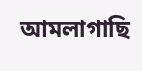আমলাগাছি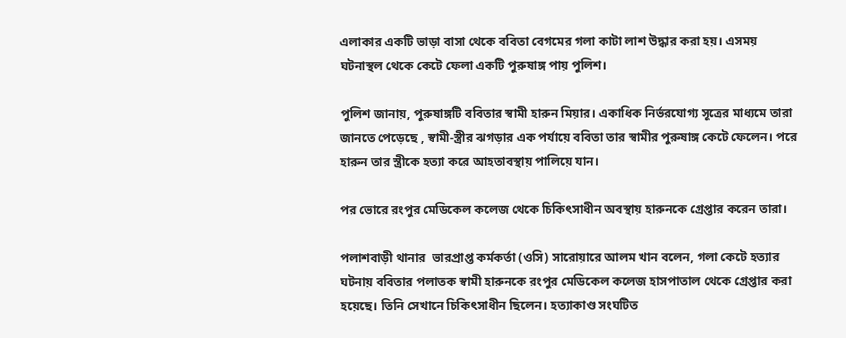এলাকার একটি ভাড়া বাসা থেকে ববিতা বেগমের গলা কাটা লাশ উদ্ধার করা হয়। এসময় ঘটনাস্থল থেকে কেটে ফেলা একটি পুরুষাঙ্গ পায় পুলিশ।

পুলিশ জানায়, পুরুষাঙ্গটি ববিতার স্বামী হারুন মিয়ার। একাধিক নির্ভরযোগ্য সূত্রের মাধ্যমে তারা জানতে পেড়েছে , স্বামী-স্ত্রীর ঝগড়ার এক পর্যায়ে ববিতা তার স্বামীর পুরুষাঙ্গ কেটে ফেলেন। পরে হারুন তার স্ত্রীকে হত্যা করে আহতাবস্থায় পালিয়ে যান।

পর ভোরে রংপুর মেডিকেল কলেজ থেকে চিকিৎসাধীন অবস্থায় হারুনকে গ্রেপ্তার করেন তারা।

পলাশবাড়ী থানার  ভারপ্রাপ্ত কর্মকর্তা (ওসি) সারোয়ারে আলম খান বলেন, গলা কেটে হত্যার ঘটনায় ববিতার পলাতক স্বামী হারুনকে রংপুর মেডিকেল কলেজ হাসপাতাল থেকে গ্রেপ্তার করা হয়েছে। তিনি সেখানে চিকিৎসাধীন ছিলেন। হত্যাকাণ্ড সংঘটিত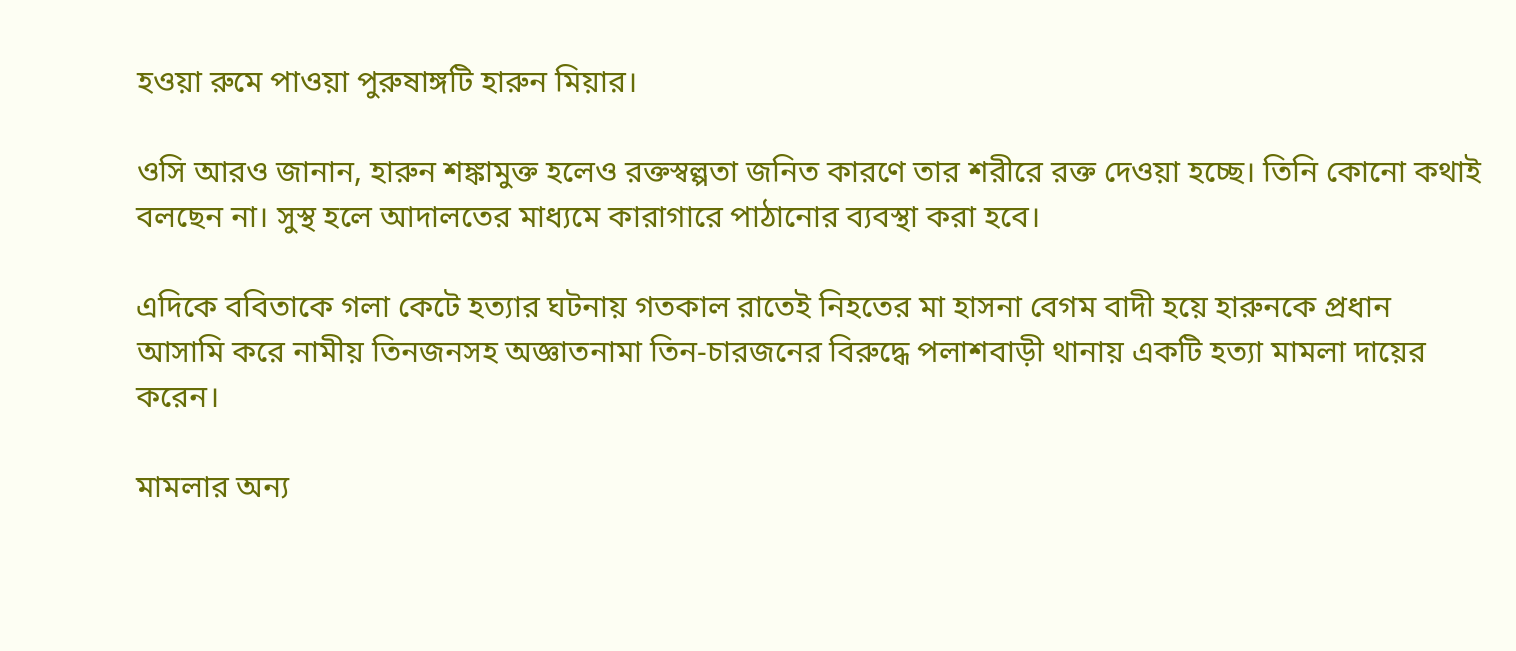হওয়া রুমে পাওয়া পুরুষাঙ্গটি হারুন মিয়ার।

ওসি আরও জানান, হারুন শঙ্কামুক্ত হলেও রক্তস্বল্পতা জনিত কারণে তার শরীরে রক্ত দেওয়া হচ্ছে। তিনি কোনো কথাই বলছেন না। সুস্থ হলে আদালতের মাধ্যমে কারাগারে পাঠানোর ব্যবস্থা করা হবে।

এদিকে ববিতাকে গলা কেটে হত্যার ঘটনায় গতকাল রাতেই নিহতের মা হাসনা বেগম বাদী হয়ে হারুনকে প্রধান আসামি করে নামীয় তিনজনসহ অজ্ঞাতনামা তিন-চারজনের বিরুদ্ধে পলাশবাড়ী থানায় একটি হত্যা মামলা দায়ের করেন।

মামলার অন্য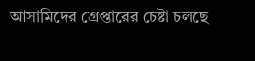আসামিদের গ্রেপ্তারের চেষ্টা চলছে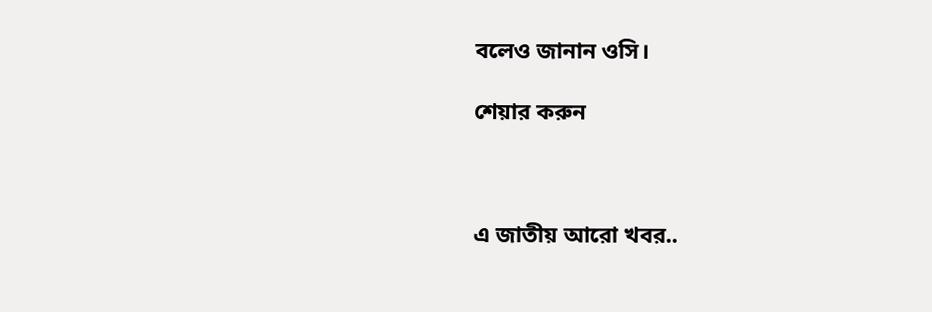বলেও জানান ওসি।

শেয়ার করুন



এ জাতীয় আরো খবর..